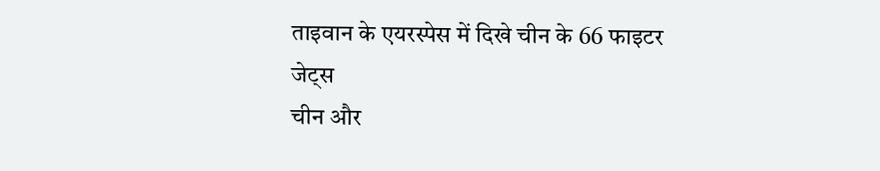ताइवान के एयरस्पेस में दिखे चीन के 66 फाइटर जेट्स
चीन और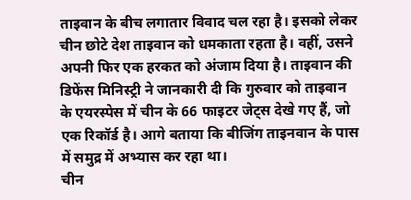ताइवान के बीच लगातार विवाद चल रहा है। इसको लेकर चीन छोटे देश ताइवान को धमकाता रहता है। वहीं, उसने अपनी फिर एक हरकत को अंजाम दिया है। ताइवान की डिफेंस मिनिस्ट्री ने जानकारी दी कि गुरुवार को ताइवान के एयरस्पेस में चीन के 66 फाइटर जेट्स देखे गए हैं, जो एक रिकॉर्ड है। आगे बताया कि बीजिंग ताइनवान के पास में समुद्र में अभ्यास कर रहा था।
चीन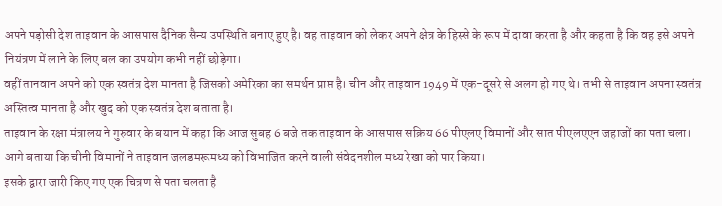अपने पड़ोसी देश ताइवान के आसपास दैनिक सैन्य उपस्थिति बनाए हुए है। वह ताइवान को लेकर अपने क्षेत्र के हिस्से के रूप में दावा करता है और कहता है कि वह इसे अपने नियंत्रण में लाने के लिए बल का उपयोग कभी नहीं छोड़ेगा।
वहीं तानवान अपने को एक स्वतंत्र देश मानता है जिसको अमेरिका का समर्थन प्राप्त है। चीन और ताइवान 1949 में एक-दूसरे से अलग हो गए थे। तभी से ताइवान अपना स्वतंत्र अस्तित्व मानता है और खुद को एक स्वतंत्र देश बताता है।
ताइवान के रक्षा मंत्रालय ने गुरुवार के बयान में कहा कि आज सुबह 6 बजे तक ताइवान के आसपास सक्रिय 66 पीएलए विमानों और सात पीएलएएन जहाजों का पता चला। आगे बताया कि चीनी विमानों ने ताइवान जलडमरूमध्य को विभाजित करने वाली संवेदनशील मध्य रेखा को पार किया।
इसके द्वारा जारी किए गए एक चित्रण से पता चलता है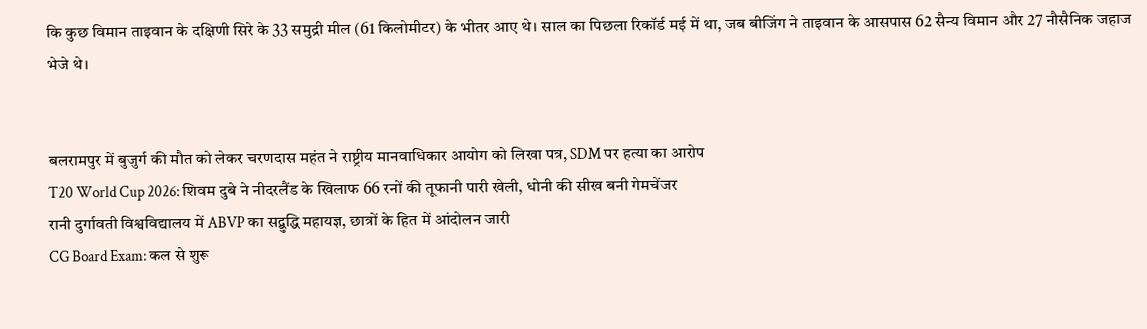कि कुछ विमान ताइवान के दक्षिणी सिरे के 33 समुद्री मील (61 किलोमीटर) के भीतर आए थे। साल का पिछला रिकॉर्ड मई में था, जब बीजिंग ने ताइवान के आसपास 62 सैन्य विमान और 27 नौसैनिक जहाज भेजे थे।


बलरामपुर में बुजुर्ग की मौत को लेकर चरणदास महंत ने राष्ट्रीय मानवाधिकार आयोग को लिखा पत्र, SDM पर हत्या का आरोप
T20 World Cup 2026: शिवम दुबे ने नीदरलैंड के खिलाफ 66 रनों की तूफानी पारी खेली, धोनी की सीख बनी गेमचेंजर
रानी दुर्गावती विश्वविद्यालय में ABVP का सद्बुद्धि महायज्ञ, छात्रों के हित में आंदोलन जारी
CG Board Exam: कल से शुरू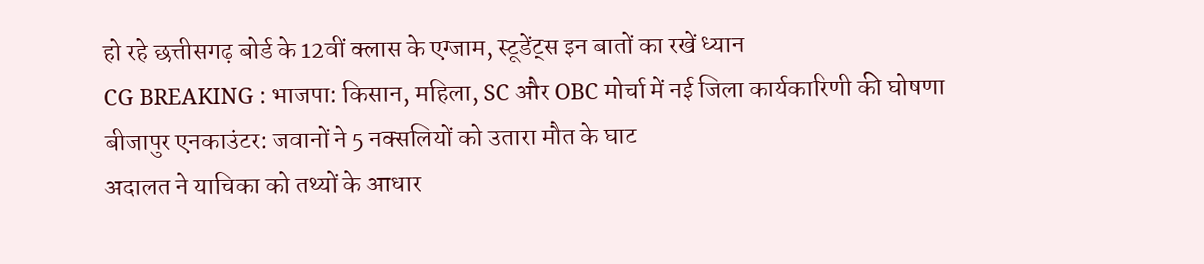हो रहे छत्तीसगढ़ बोर्ड के 12वीं क्लास के एग्जाम, स्टूडेंट्स इन बातों का रखें ध्यान
CG BREAKING : भाजपा: किसान, महिला, SC और OBC मोर्चा में नई जिला कार्यकारिणी की घोषणा
बीजापुर एनकाउंटर: जवानों ने 5 नक्सलियों को उतारा मौत के घाट
अदालत ने याचिका को तथ्यों के आधार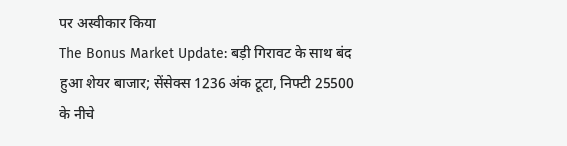पर अस्वीकार किया
The Bonus Market Update: बड़ी गिरावट के साथ बंद हुआ शेयर बाजार; सेंसेक्स 1236 अंक टूटा, निफ्टी 25500 के नीचे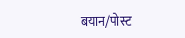बयान/पोस्ट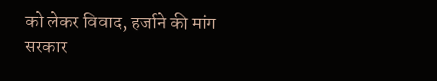को लेकर विवाद, हर्जाने की मांग
सरकार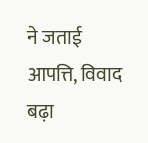ने जताई आपत्ति, विवाद बढ़ा